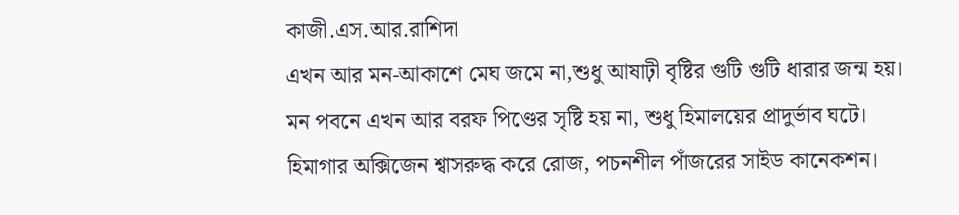কাজী.এস.আর.রাশিদা
এখন আর মন-আকাশে মেঘ জমে না,শুধু আষাঢ়ী বৃষ্টির গুটি গুটি ধারার জন্ম হয়।
মন পবনে এখন আর বরফ পিণ্ডের সৃষ্টি হয় না, শুধু হিমালয়ের প্রাদুর্ভাব ঘটে।
হিমাগার অক্সিজেন শ্বাসরুদ্ধ করে রোজ, পচনশীল পাঁজরের সাইড কানেকশন।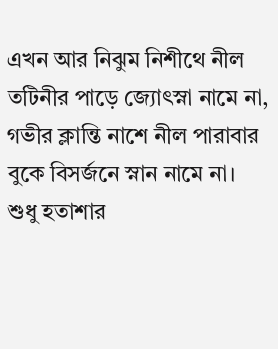এখন আর নিঝুম নিশীথে নীল তটিনীর পাড়ে জ্যোৎস্না নামে না, গভীর ক্লান্তি নাশে নীল পারাবার বুকে বিসর্জনে স্নান নামে না।
শুধু হতাশার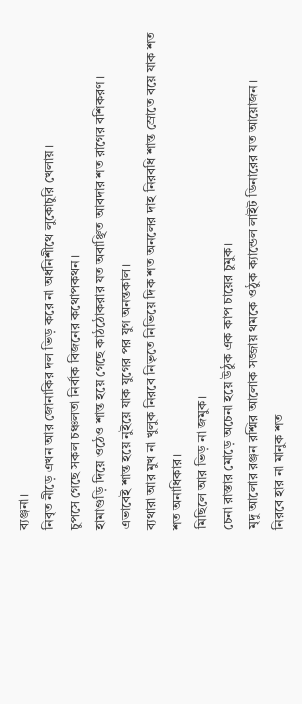ব্যঞ্জনা।
নিবৃত নীড়ে এখন আর জোনাকির দল ভিড় করে না অর্ধনিশীথে লুকোচুরি খেলায়।
চুপসে গেছে সকল চঞ্চলতা নির্বাক বিজনের কথোপকথন।
হামাগুড়ি দিয়ে ওঠেও শান্ত হয়ে গেছে কাঠঠোকরার যত অবাঞ্ছিত আবদার শত রাগের বশিকরণ।
এভাবেই শান্ত হয়ে নুইয়ে যাক যুগের পর যুগ অনন্তকাল।
ব্যথারা আর মুখ না খুলুক নিরবে নিভৃতে নিভিয়ে দিক শত অনলের দাহ নিরবধি শান্ত স্রোতে বয়ে যাক শত শত অনাধিকার।
মিছিলে আর ভিড় না জমুক।
চেনা রাস্তার মোড়ে অচেনা হয়ে উঠুক এক কাপ চায়ের চুমুক।
মৃদু আলোর রঞ্জন রশ্মির আলোক সজ্জায় থমকে ওঠুক ক্যান্ডেল লাইট ডিনারের যত আয়োজন।
নিরবে হার না মানুক শত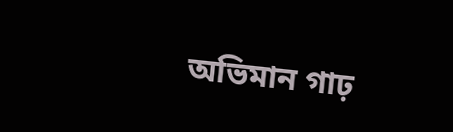অভিমান গাঢ়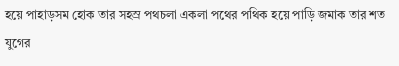হয়ে পাহাড়সম হোক তার সহস্র পথচলা একলা পথের পথিক হয়ে পাড়ি জমাক তার শত যুগের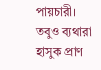পায়চারী।
তবুও ব্যথারা হাসুক প্রাণ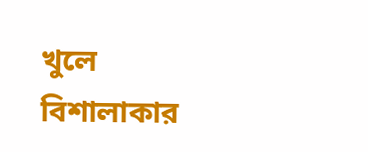খুলে বিশালাকার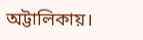অট্টালিকায়।